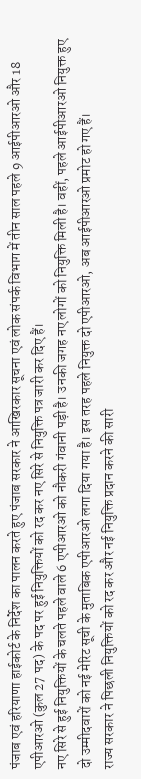पंजाब एवं हरियाणा हाईकोर्ट के निर्देश का पालन करते हुए पंजाब सरकार ने आखिरकार सूचना एवं लोक संपर्क विभाग में तीन साल पहले 9 आईपीआरओ और 18 एपीआरओ (कुल 27 पद) के पद पर हुई नियुक्तियों को रद कर नए सिरे से नियुक्ति पत्र जारी कर दिए हैं।
नए सिरे से हुई नियुक्तियों के चलते पहले वाले 6 एपीआरओ को नौकरी गंवानी पड़ी है। उनकी जगह नए लोगों को नियुक्ति मिली है। वहीं, पहले आईपीआरओ नियुक्त हुए दो उम्मीदवारों को नई मेरिट सूची के मुताबिक एपीआरओ लगा दिया गया है। इस तरह पहले नियुक्त दो एपीआरओ, अब आईपीआरओ प्रमोट हो गए हैं।
राज्य सरकार ने पिछली नियुक्तियों को रद कर और नई नियुक्ति प्रदान करने की सारी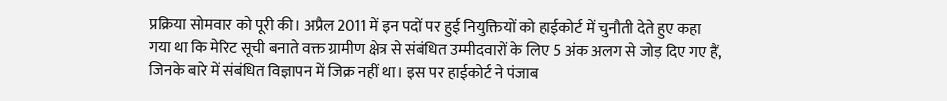प्रक्रिया सोमवार को पूरी की। अप्रैल 2011 में इन पदों पर हुई नियुक्तियों को हाईकोर्ट में चुनौती देते हुए कहा गया था कि मेरिट सूची बनाते वक्त ग्रामीण क्षेत्र से संबंधित उम्मीदवारों के लिए 5 अंक अलग से जोड़ दिए गए हैं, जिनके बारे में संबंधित विज्ञापन में जिक्र नहीं था। इस पर हाईकोर्ट ने पंजाब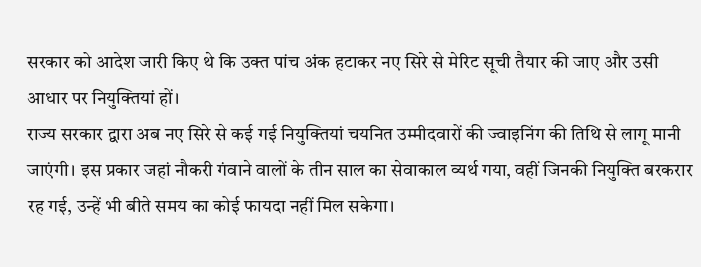सरकार को आदेश जारी किए थे कि उक्त पांच अंक हटाकर नए सिरे से मेरिट सूची तैयार की जाए और उसी आधार पर नियुक्तियां हों।
राज्य सरकार द्वारा अब नए सिरे से कई गई नियुक्तियां चयनित उम्मीदवारों की ज्वाइनिंग की तिथि से लागू मानी जाएंगी। इस प्रकार जहां नौकरी गंवाने वालों के तीन साल का सेवाकाल व्यर्थ गया, वहीं जिनकी नियुक्ति बरकरार रह गई, उन्हें भी बीते समय का कोई फायदा नहीं मिल सकेगा।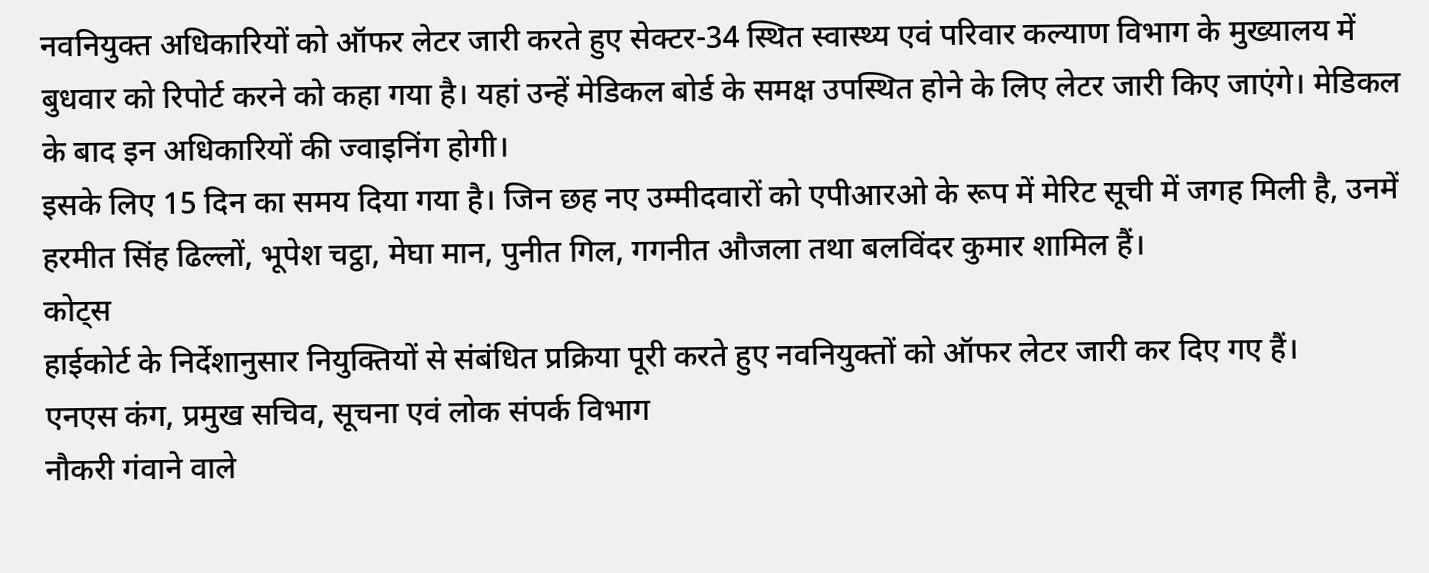नवनियुक्त अधिकारियों को ऑफर लेटर जारी करते हुए सेक्टर-34 स्थित स्वास्थ्य एवं परिवार कल्याण विभाग के मुख्यालय में बुधवार को रिपोर्ट करने को कहा गया है। यहां उन्हें मेडिकल बोर्ड के समक्ष उपस्थित होने के लिए लेटर जारी किए जाएंगे। मेडिकल के बाद इन अधिकारियों की ज्वाइनिंग होगी।
इसके लिए 15 दिन का समय दिया गया है। जिन छह नए उम्मीदवारों को एपीआरओ के रूप में मेरिट सूची में जगह मिली है, उनमें हरमीत सिंह ढिल्लों, भूपेश चट्ठा, मेघा मान, पुनीत गिल, गगनीत औजला तथा बलविंदर कुमार शामिल हैं।
कोट्स
हाईकोर्ट के निर्देशानुसार नियुक्तियों से संबंधित प्रक्रिया पूरी करते हुए नवनियुक्तों को ऑफर लेटर जारी कर दिए गए हैं।
एनएस कंग, प्रमुख सचिव, सूचना एवं लोक संपर्क विभाग
नौकरी गंवाने वाले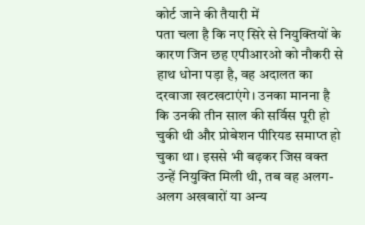कोर्ट जाने की तैयारी में
पता चला है कि नए सिरे से नियुक्तियों के कारण जिन छह एपीआरओ को नौकरी से हाथ धोना पड़ा है, वह अदालत का दरवाजा खटखटाएंगे। उनका मानना है कि उनकी तीन साल की सर्विस पूरी हो चुकी थी और प्रोबेशन पीरियड समाप्त हो चुका था। इससे भी बढ़कर जिस वक्त उन्हें नियुक्ति मिली थी, तब वह अलग-अलग अखबारों या अन्य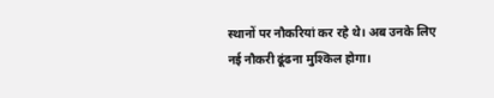स्थानों पर नौकरियां कर रहे थे। अब उनके लिए नई नौकरी ढूंढना मुश्किल होगा।